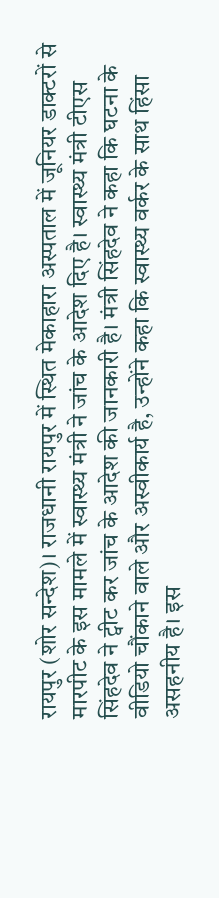रायपुर (शोर सन्देश)। राजधानी रायपुर में स्थित मेकाहारा अस्पताल में जूनियर डाक्टरों से मारपीट के इस मामले में स्वास्थ्य मंत्री ने जांच के आदेश दिए है। स्वास्थ्य मंत्री टीएस सिंहदेव ने ट्वीट कर जांच के आदेश की जानकारी है। मंत्री सिंहदेव ने कहा कि घटना के वीडियो चौंकाने वाले और अस्वीकार्य है, उन्होंने कहा कि स्वास्थ्य वर्कर के साथ हिंसा असहनीय है। इस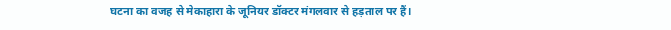घटना का वजह से मेकाहारा के जूनियर डॉक्टर मंगलवार से हड़ताल पर हैं।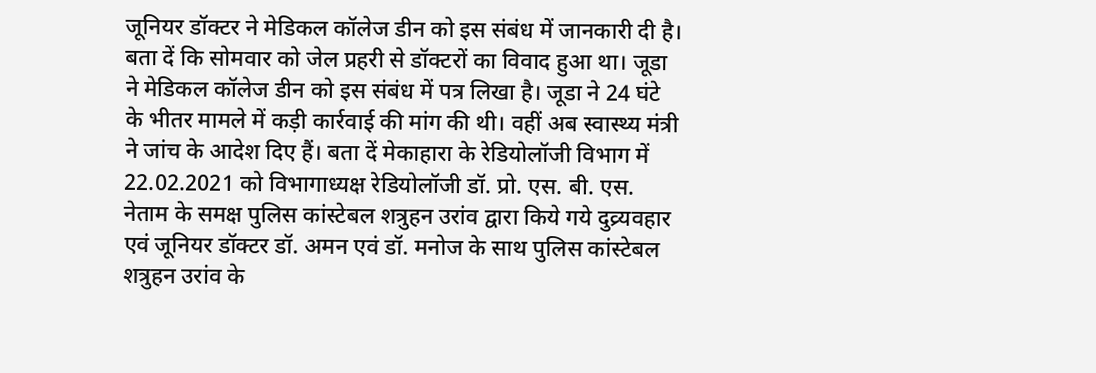जूनियर डॉक्टर ने मेडिकल कॉलेज डीन को इस संबंध में जानकारी दी है। बता दें कि सोमवार को जेल प्रहरी से डॉक्टरों का विवाद हुआ था। जूडा ने मेडिकल कॉलेज डीन को इस संबंध में पत्र लिखा है। जूडा ने 24 घंटे के भीतर मामले में कड़ी कार्रवाई की मांग की थी। वहीं अब स्वास्थ्य मंत्री ने जांच के आदेश दिए हैं। बता दें मेकाहारा के रेडियोलॉजी विभाग में 22.02.2021 को विभागाध्यक्ष रेडियोलॉजी डॉ. प्रो. एस. बी. एस. नेताम के समक्ष पुलिस कांस्टेबल शत्रुहन उरांव द्वारा किये गये दुव्र्यवहार एवं जूनियर डॉक्टर डॉ. अमन एवं डॉ. मनोज के साथ पुलिस कांस्टेबल शत्रुहन उरांव के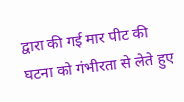द्वारा की गई मार पीट की घटना को गंभीरता से लेते हुए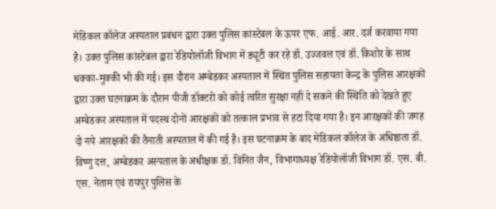मेडिकल कॉलेज अस्पताल प्रबंधन द्वारा उक्त पुलिस कांस्टेबल के ऊपर एफ. आई. आर. दर्ज करवाया गया है। उक्त पुलिस कांस्टेबल द्वारा रेडियोलॉजी विभाग में ड्यूटी कर रहे डॉ. उज्जवल एवं डॉ. किशोर के साथ धक्का-मुक्की भी की गई। इस दौरान अम्बेडकर अस्पताल में स्थित पुलिस सहायता केन्द्र के पुलिस आरक्षकों द्वारा उक्त घटनाक्रम के दौरान पीजी डॉक्टरों को कोई त्वरित सुरक्षा नहीं दे सकने की स्थिति को देखते हुए अम्बेडकर अस्पताल में पदस्थ दोनों आरक्षकों को तत्काल प्रभाव से हटा दिया गया है। इन आरक्षकों की जगह दो नये आरक्षकों की तैनाती अस्पताल में की गई है। इस घटनाक्रम के बाद मेडिकल कॉलेज के अधिष्ठाता डॉ. विष्णु दत्त, अम्बेडकर अस्पताल के अधीक्षक डॉ. विनित जैन, विभागाध्यक्ष रेडियोलॉजी विभाग डॉ. एस. बी. एस. नेताम एवं रायपुर पुलिस के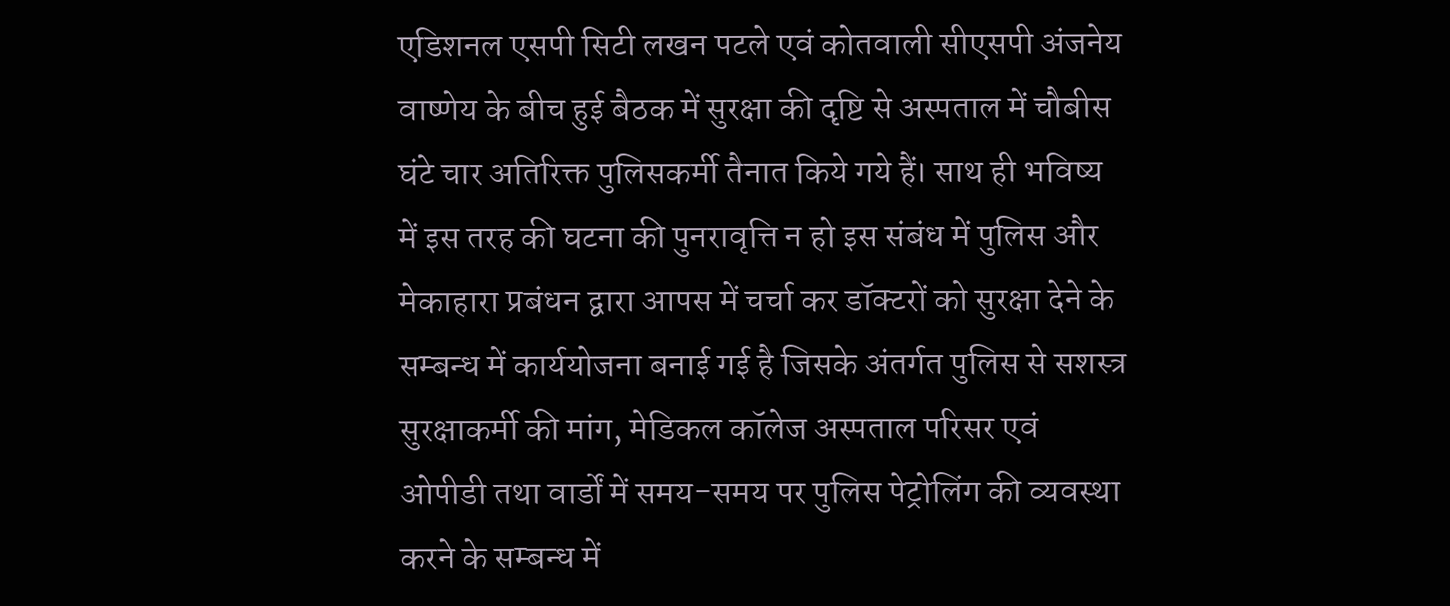एडिशनल एसपी सिटी लखन पटले एवं कोतवाली सीएसपी अंजनेय वाष्णेय के बीच हुई बैठक में सुरक्षा की दृष्टि से अस्पताल में चौबीस घंटे चार अतिरिक्त पुलिसकर्मी तैनात किये गये हैं। साथ ही भविष्य में इस तरह की घटना की पुनरावृत्ति न हो इस संबंध में पुलिस और मेकाहारा प्रबंधन द्वारा आपस में चर्चा कर डॉक्टरों को सुरक्षा देने के सम्बन्ध में कार्ययोजना बनाई गई है जिसके अंतर्गत पुलिस से सशस्त्र सुरक्षाकर्मी की मांग, मेडिकल कॉलेज अस्पताल परिसर एवं ओपीडी तथा वार्डों में समय-समय पर पुलिस पेट्रोलिंग की व्यवस्था करने के सम्बन्ध में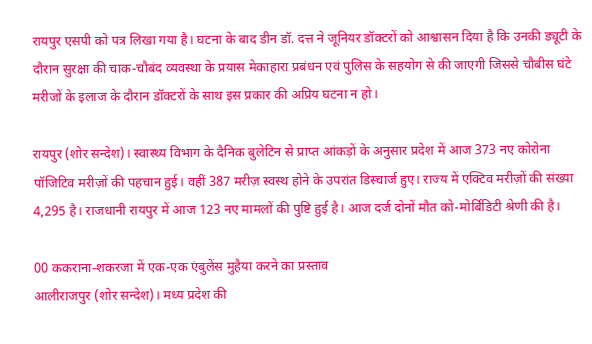रायपुर एसपी को पत्र लिखा गया है। घटना के बाद डीन डॉ. दत्त ने जूनियर डॉक्टरों को आश्वासन दिया है कि उनकी ड्यूटी के दौरान सुरक्षा की चाक-चौबंद व्यवस्था के प्रयास मेकाहारा प्रबंधन एवं पुलिस के सहयोग से की जाएगी जिससे चौबीस घंटे मरीजों के इलाज के दौरान डॉक्टरों के साथ इस प्रकार की अप्रिय घटना न हो।

रायपुर (शोर सन्देश)। स्वास्थ्य विभाग के दैनिक बुलेटिन से प्राप्त आंकड़ों के अनुसार प्रदेश में आज 373 नए कोरोना पॉजिटिव मरीज़ों की पहचान हुई। वहीं 387 मरीज़ स्वस्थ होने के उपरांत डिस्चार्ज हुए। राज्य में एक्टिव मरीज़ों की संख्या 4,295 है। राजधानी रायपुर में आज 123 नए मामलों की पुष्टि हुई है। आज दर्ज दोनों मौत को-मोर्बिडिटी श्रेणी की है।

00 ककराना-शकरजा में एक-एक एंबुलेंस मुहैया करने का प्रस्ताव
आलीराजपुर (शोर सन्देश)। मध्य प्रदेश की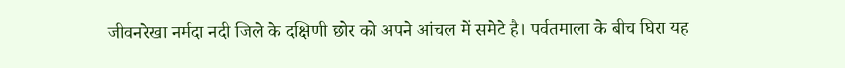जीवनरेखा नर्मदा नदी जिले के दक्षिणी छोर को अपने आंचल में समेटे है। पर्वतमाला के बीच घिरा यह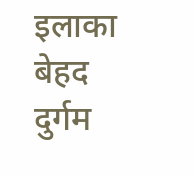इलाका बेहद दुर्गम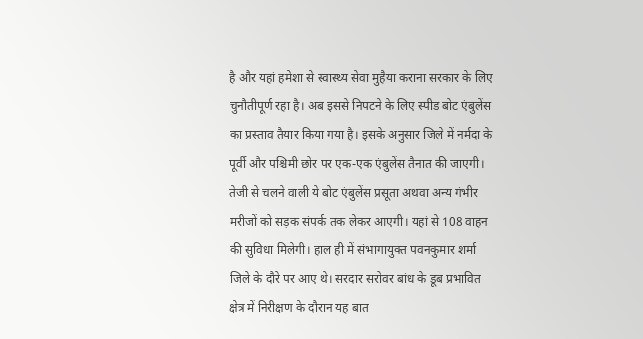है और यहां हमेशा से स्वास्थ्य सेवा मुहैया कराना सरकार के लिए चुनौतीपूर्ण रहा है। अब इससे निपटने के लिए स्पीड बोट एंबुलेंस का प्रस्ताव तैयार किया गया है। इसके अनुसार जिले में नर्मदा के पूर्वी और पश्चिमी छोर पर एक-एक एंबुलेंस तैनात की जाएगी। तेजी से चलने वाली ये बोट एंबुलेंस प्रसूता अथवा अन्य गंभीर मरीजों को सड़क संपर्क तक लेकर आएगी। यहां से 108 वाहन की सुविधा मिलेगी। हाल ही में संभागायुक्त पवनकुमार शर्मा जिले के दौरे पर आए थे। सरदार सरोवर बांध के डूब प्रभावित क्षेत्र में निरीक्षण के दौरान यह बात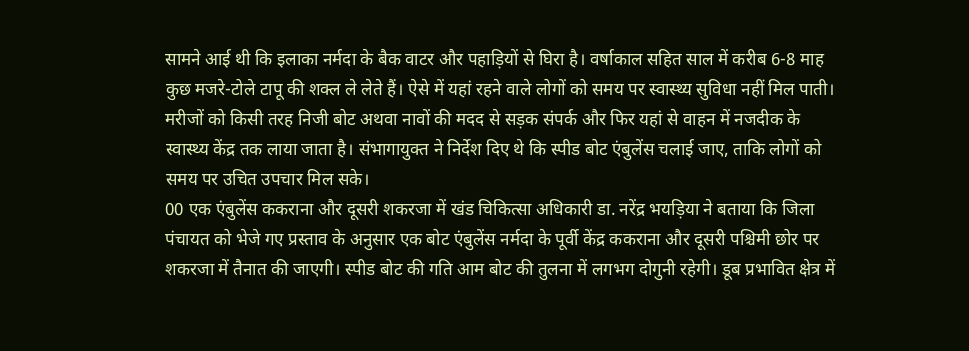सामने आई थी कि इलाका नर्मदा के बैक वाटर और पहाड़ियों से घिरा है। वर्षाकाल सहित साल में करीब 6-8 माह कुछ मजरे-टोले टापू की शक्ल ले लेते हैं। ऐसे में यहां रहने वाले लोगों को समय पर स्वास्थ्य सुविधा नहीं मिल पाती। मरीजों को किसी तरह निजी बोट अथवा नावों की मदद से सड़क संपर्क और फिर यहां से वाहन में नजदीक के स्वास्थ्य केंद्र तक लाया जाता है। संभागायुक्त ने निर्देश दिए थे कि स्पीड बोट एंबुलेंस चलाई जाए, ताकि लोगों को समय पर उचित उपचार मिल सके।
00 एक एंबुलेंस ककराना और दूसरी शकरजा में खंड चिकित्सा अधिकारी डा. नरेंद्र भयड़िया ने बताया कि जिला पंचायत को भेजे गए प्रस्ताव के अनुसार एक बोट एंबुलेंस नर्मदा के पूर्वी केंद्र ककराना और दूसरी पश्चिमी छोर पर शकरजा में तैनात की जाएगी। स्पीड बोट की गति आम बोट की तुलना में लगभग दोगुनी रहेगी। डूब प्रभावित क्षेत्र में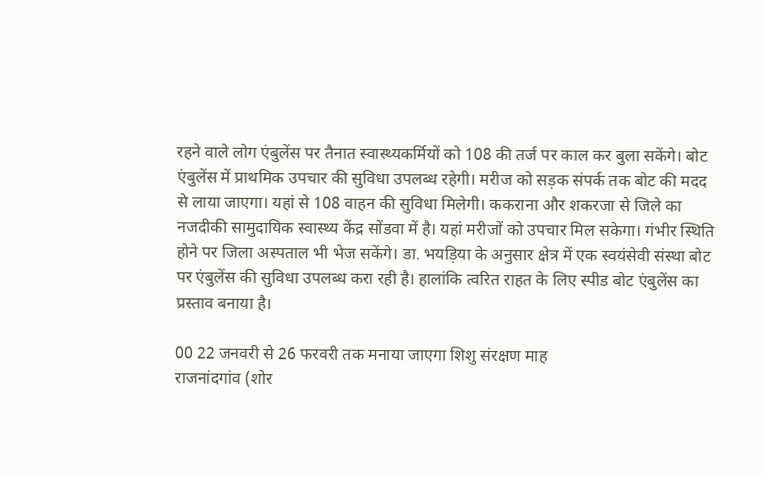रहने वाले लोग एंबुलेंस पर तैनात स्वास्थ्यकर्मियों को 108 की तर्ज पर काल कर बुला सकेंगे। बोट एंबुलेंस में प्राथमिक उपचार की सुविधा उपलब्ध रहेगी। मरीज को सड़क संपर्क तक बोट की मदद से लाया जाएगा। यहां से 108 वाहन की सुविधा मिलेगी। ककराना और शकरजा से जिले का नजदीकी सामुदायिक स्वास्थ्य केंद्र सोंडवा में है। यहां मरीजों को उपचार मिल सकेगा। गंभीर स्थिति होने पर जिला अस्पताल भी भेज सकेंगे। डा. भयड़िया के अनुसार क्षेत्र में एक स्वयंसेवी संस्था बोट पर एंबुलेंस की सुविधा उपलब्ध करा रही है। हालांकि त्वरित राहत के लिए स्पीड बोट एंबुलेंस का प्रस्ताव बनाया है।

00 22 जनवरी से 26 फरवरी तक मनाया जाएगा शिशु संरक्षण माह
राजनांदगांव (शोर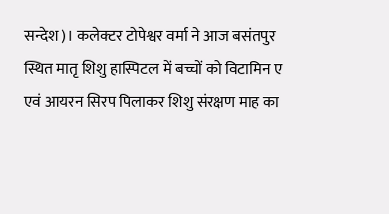सन्देश)। कलेक्टर टोपेश्वर वर्मा ने आज बसंतपुर स्थित मातृ शिशु हास्पिटल में बच्चों को विटामिन ए एवं आयरन सिरप पिलाकर शिशु संरक्षण माह का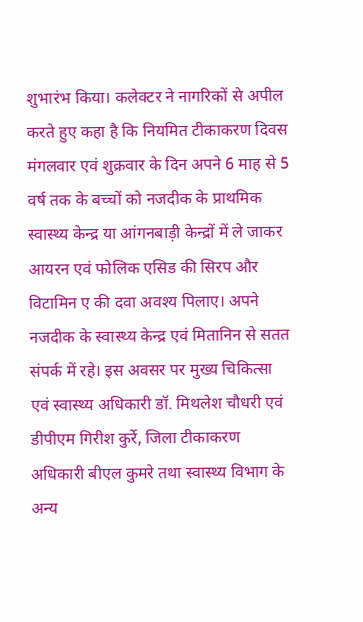शुभारंभ किया। कलेक्टर ने नागरिकों से अपील करते हुए कहा है कि नियमित टीकाकरण दिवस मंगलवार एवं शुक्रवार के दिन अपने 6 माह से 5 वर्ष तक के बच्चों को नजदीक के प्राथमिक स्वास्थ्य केन्द्र या आंगनबाड़ी केन्द्रों में ले जाकर आयरन एवं फोलिक एसिड की सिरप और विटामिन ए की दवा अवश्य पिलाए। अपने नजदीक के स्वास्थ्य केन्द्र एवं मितानिन से सतत संपर्क में रहे। इस अवसर पर मुख्य चिकित्सा एवं स्वास्थ्य अधिकारी डॉ. मिथलेश चौधरी एवं डीपीएम गिरीश कुर्रे, जिला टीकाकरण अधिकारी बीएल कुमरे तथा स्वास्थ्य विभाग के अन्य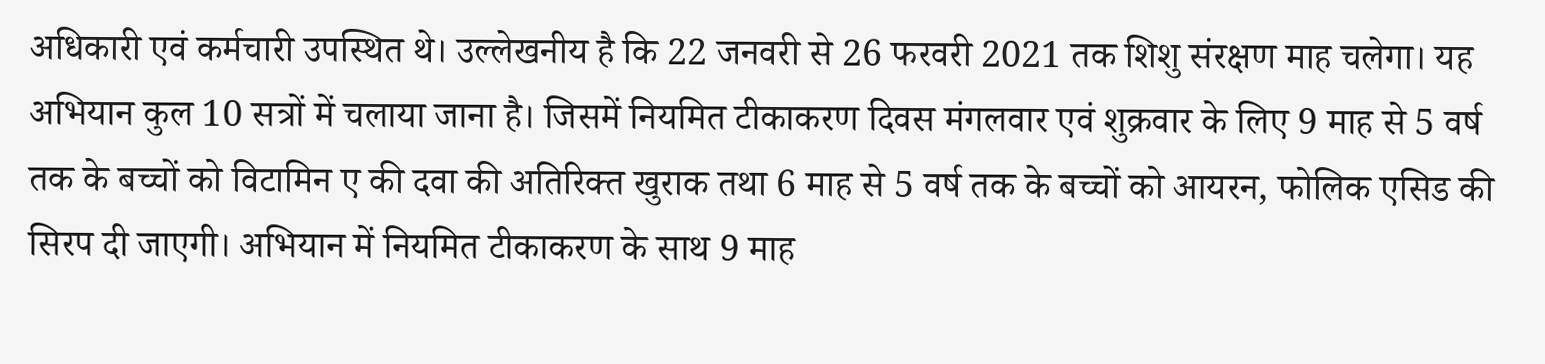अधिकारी एवं कर्मचारी उपस्थित थे। उल्लेखनीय है कि 22 जनवरी से 26 फरवरी 2021 तक शिशु संरक्षण माह चलेगा। यह अभियान कुल 10 सत्रों में चलाया जाना है। जिसमें नियमित टीकाकरण दिवस मंगलवार एवं शुक्रवार के लिए 9 माह से 5 वर्ष तक के बच्चों को विटामिन ए की दवा की अतिरिक्त खुराक तथा 6 माह से 5 वर्ष तक के बच्चों को आयरन, फोलिक एसिड की सिरप दी जाएगी। अभियान में नियमित टीकाकरण के साथ 9 माह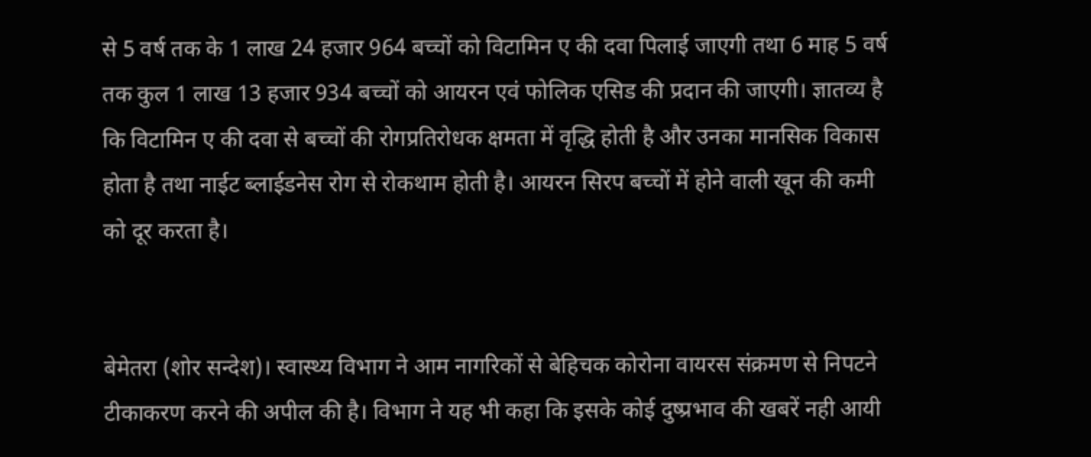से 5 वर्ष तक के 1 लाख 24 हजार 964 बच्चों को विटामिन ए की दवा पिलाई जाएगी तथा 6 माह 5 वर्ष तक कुल 1 लाख 13 हजार 934 बच्चों को आयरन एवं फोलिक एसिड की प्रदान की जाएगी। ज्ञातव्य है कि विटामिन ए की दवा से बच्चों की रोगप्रतिरोधक क्षमता में वृद्धि होती है और उनका मानसिक विकास होता है तथा नाईट ब्लाईडनेस रोग से रोकथाम होती है। आयरन सिरप बच्चों में होने वाली खून की कमी को दूर करता है।


बेमेतरा (शोर सन्देश)। स्वास्थ्य विभाग ने आम नागरिकों से बेहिचक कोरोना वायरस संक्रमण से निपटने टीकाकरण करने की अपील की है। विभाग ने यह भी कहा कि इसके कोई दुष्प्रभाव की खबरें नही आयी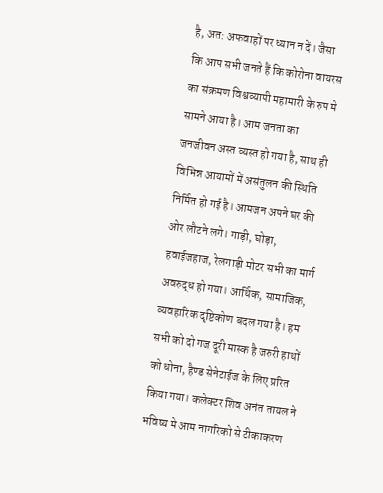है, अत: अफवाहों पर ध्यान न दें। जैसा कि आप सभी जनते हैं कि कोरोना वायरस का संक्रमण विश्वव्यापी महामारी के रुप मे सामने आया है। आम जनता का जनजीवन अस्त व्यस्त हो गया है, साथ ही विभिन्न आयामों में असंतुलन की स्थिति निर्मित हो गई है। आमजन अपने घर की ओर लौटने लगे। गाड़ी, घोड़ा, हवाईजहाज, रेलगाड़ी मोटर सभी का मार्ग अवरुद्ध हो गया। आर्थिक, सामाजिक, व्यवहारिक दृष्टिकोण बदल गया है। हम सभी को दो गज दूरी मास्क है जरुरी हाथों को धोना, हैण्ड सेनेटाईज के लिए प्ररित किया गया। कलेक्टर शिव अनंत तायल ने भविष्य मे आम नागरिको से टीकाकरण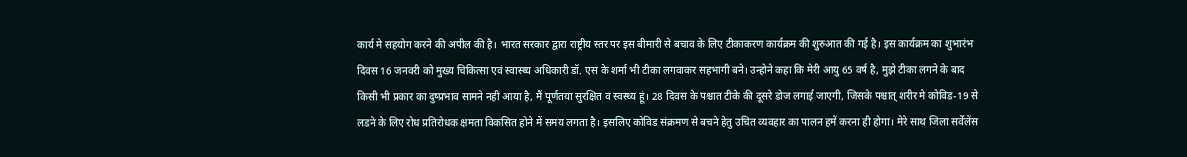कार्य मे सहयोग करने की अपील की है। भारत सरकार द्वारा राष्ट्रीय स्तर पर इस बीमारी से बचाव के लिए टीकाकरण कार्यक्रम की शुरुआत की गई है। इस कार्यक्रम का शुभारंभ दिवस 16 जनवरी को मुख्य चिकित्सा एवं स्वास्थ्य अधिकारी डॉ. एस के शर्मा भी टीका लगवाकर सहभागी बने। उन्होने कहा कि मेरी आयु 65 वर्ष है, मुझे टीका लगने के बाद किसी भी प्रकार का दुष्प्रभाव सामने नही आया है, मैं पूर्णतया सुरक्षित व स्वस्थ्य हूं। 28 दिवस के पश्चात टीके की दूसरे डोज लगाई जाएगी, जिसके पश्चात् शरीर मे कोविड-19 से लडने के लिए रोध प्रतिरोधक क्षमता विकसित होने में समय लगता है। इसलिए कोविड संक्रमण से बचने हेतु उचित व्यवहार का पालन हमें करना ही होगा। मेरे साथ जिला सर्वेलेंस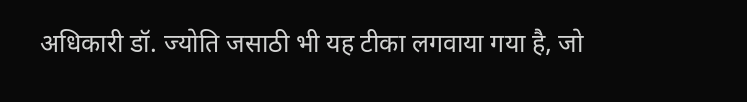अधिकारी डॉ. ज्योति जसाठी भी यह टीका लगवाया गया है, जो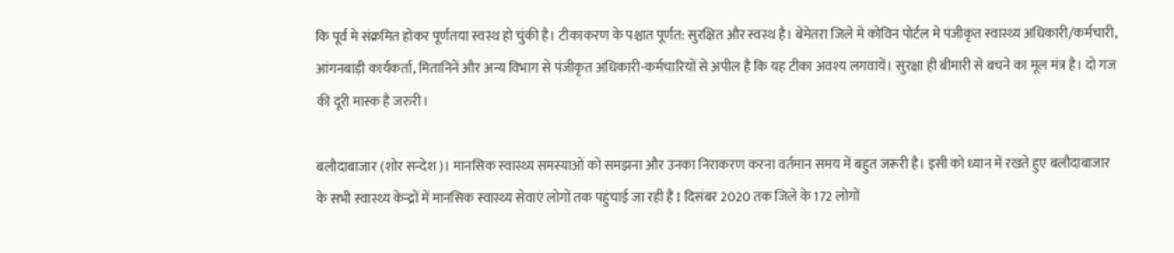कि पूर्व मे संक्रमित होकर पूर्णतया स्वस्थ हो चुंकी है। टीकाकरण के पश्चात पूर्णत: सुरक्षित और स्वस्थ है। बेमेतरा जिले मे कोविन पोर्टल मे पंजीकृत स्वास्थ्य अधिकारी/कर्मचारी, आंगनबाड़ी कार्यकर्ता, मितानिनें और अन्य विभाग से पंजीकृत अधिकारी-कर्मचारियों से अपील है कि यह टीका अवश्य लगवायें। सुरक्षा ही बीमारी से बचने का मूल मंत्र है। दो गज की दूरी मास्क है जरुरी।

बलौदाबाजार (शोर सन्देश)। मानसिक स्वास्थ्य समस्याओं को समझना और उनका निराकरण करना वर्तमान समय में बहुत जरूरी है। इसी को ध्यान में रखते हुए बलौदाबाजार के सभी स्वास्थ्य केन्द्रों में मानसिक स्वास्थ्य सेवाएं लोगों तक पहुंचाई जा रही हैं I दिसंबर 2020 तक जिले के 172 लोगों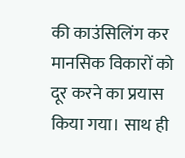की काउंसिलिंग कर मानसिक विकारों को दूर करने का प्रयास किया गया। साथ ही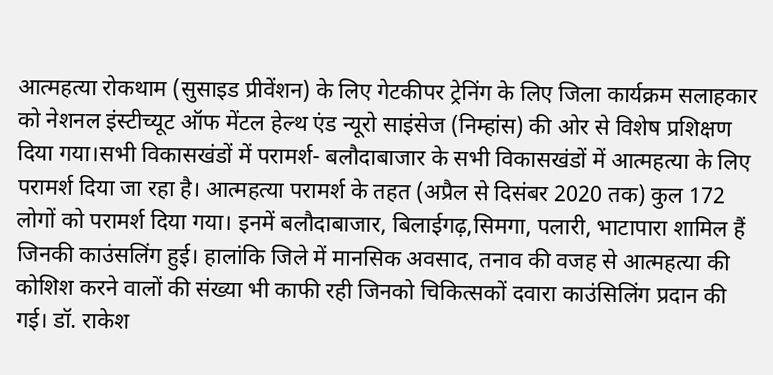आत्महत्या रोकथाम (सुसाइड प्रीवेंशन) के लिए गेटकीपर ट्रेनिंग के लिए जिला कार्यक्रम सलाहकार को नेशनल इंस्टीच्यूट ऑफ मेंटल हेल्थ एंड न्यूरो साइंसेज (निम्हांस) की ओर से विशेष प्रशिक्षण दिया गया।सभी विकासखंडों में परामर्श- बलौदाबाजार के सभी विकासखंडों में आत्महत्या के लिए परामर्श दिया जा रहा है। आत्महत्या परामर्श के तहत (अप्रैल से दिसंबर 2020 तक) कुल 172 लोगों को परामर्श दिया गया। इनमें बलौदाबाजार, बिलाईगढ़,सिमगा, पलारी, भाटापारा शामिल हैं जिनकी काउंसलिंग हुई। हालांकि जिले में मानसिक अवसाद, तनाव की वजह से आत्महत्या की कोशिश करने वालों की संख्या भी काफी रही जिनको चिकित्सकों दवारा काउंसिलिंग प्रदान की गई। डॉ. राकेश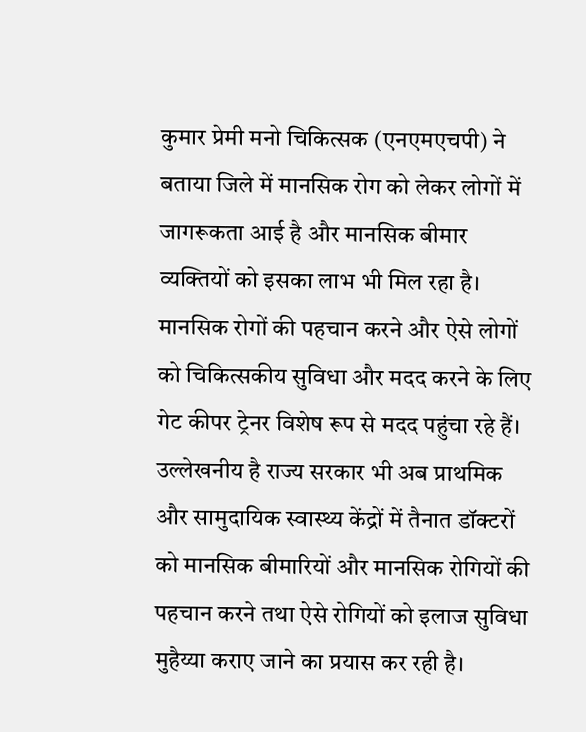कुमार प्रेमी मनो चिकित्सक (एनएमएचपी) ने बताया जिले में मानसिक रोग को लेकर लोगों में जागरूकता आई है और मानसिक बीमार व्यक्तियों को इसका लाभ भी मिल रहा है। मानसिक रोगों की पहचान करने और ऐसे लोगों को चिकित्सकीय सुविधा और मदद करने के लिए गेट कीपर ट्रेनर विशेष रूप से मदद पहुंचा रहे हैं। उल्लेखनीय है राज्य सरकार भी अब प्राथमिक और सामुदायिक स्वास्थ्य केंद्रों में तैनात डॉक्टरों को मानसिक बीमारियों और मानसिक रोगियों की पहचान करने तथा ऐसे रोगियों को इलाज सुविधा मुहैय्या कराए जाने का प्रयास कर रही है।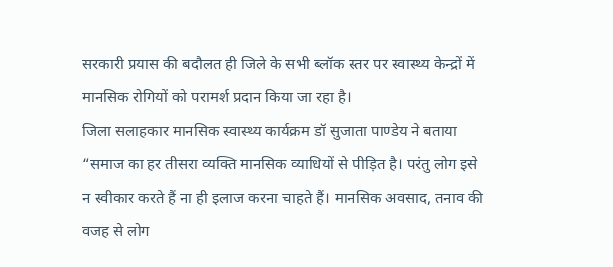सरकारी प्रयास की बदौलत ही जिले के सभी ब्लॉक स्तर पर स्वास्थ्य केन्द्रों में मानसिक रोगियों को परामर्श प्रदान किया जा रहा है।
जिला सलाहकार मानसिक स्वास्थ्य कार्यक्रम डॉ सुजाता पाण्डेय ने बताया “समाज का हर तीसरा व्यक्ति मानसिक व्याधियों से पीड़ित है। परंतु लोग इसे न स्वीकार करते हैं ना ही इलाज करना चाहते हैं। मानसिक अवसाद, तनाव की वजह से लोग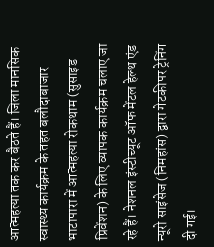आत्महत्या तक कर बैठते हैं। जिला मानसिक स्वास्थ्य कार्यक्रम के तहत बलौदाबाजार भाटापारा में आत्महत्या रोकथाम (सुसाइड प्रिवेंशन) के लिए व्यापक कार्यक्रम चलाए जा रहे हैं। नेशनल इंस्टीच्यूट ऑफ मेंटल हेल्थ एंड न्यूरो साइंसेज (निमहांस) द्वारा गेटकीपर ट्रेनिंग दी गई।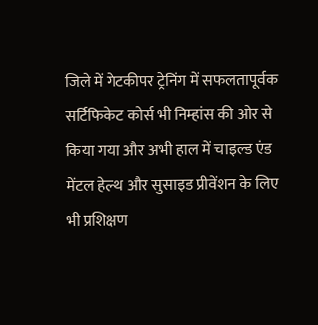जिले में गेटकीपर ट्रेनिंग में सफलतापूर्वक सर्टिफिकेट कोर्स भी निम्हांस की ओर से किया गया और अभी हाल में चाइल्ड एंड मेंटल हेल्थ और सुसाइड प्रीवेंशन के लिए भी प्रशिक्षण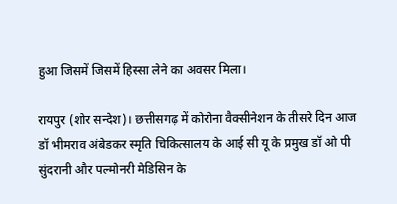हुआ जिसमें जिसमें हिस्सा लेने का अवसर मिला।

रायपुर (शोर सन्देश)। छत्तीसगढ़ में कोरोना वैक्सीनेशन के तीसरे दिन आज डॉ भीमराव अंबेडकर स्मृति चिकित्सालय के आई सी यू के प्रमुख डॉ ओ पी सुंदरानी और पल्मोनरी मेडिसिन के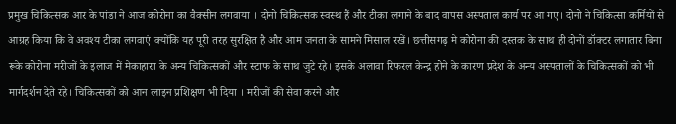प्रमुख चिकित्सक आर के पांडा ने आज कोरोना का वैक्सीन लगवाया । दोनो चिकित्सक स्वस्थ हैं और टीका लगाने के बाद वापस अस्पताल कार्य पर आ गए। दोनो ने चिकित्सा कर्मियों से आग्रह किया कि वे अवश्य टीका लगवाएं क्योंकि यह पूरी तरह सुरक्षित है और आम जनता के सामने मिसाल रखें। छत्तीसगढ़ मे कोरोना की दस्तक के साथ ही दोनों डॉक्टर लगातार बिना रूके कोरोना मरीजों के इलाज में मेकाहारा के अन्य चिकित्सकों और स्टाफ के साथ जुटे रहे। इसके अलावा रिफरल केन्द्र होने के कारण प्रदेश के अन्य अस्पतालों के चिकित्सकों को भी मार्गदर्शन देते रहे। चिकित्सकों को आन लाइन प्रशिक्षण भी दिया । मरीजों की सेवा करने और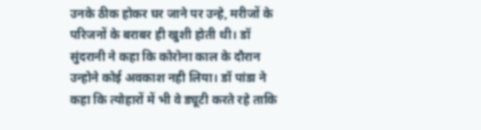उनके ठीक होकर घर जाने पर उन्हे, मरीजों के परिजनों के बराबर ही खुशी होती थी। डॉ सुंदरानी ने कहा कि कोरोना काल के दौरान उन्होने कोई अवकाश नही लिया। डॉ पांडा ने कहा कि त्योहारों में भी वे ड्यूटी करते रहे ताकि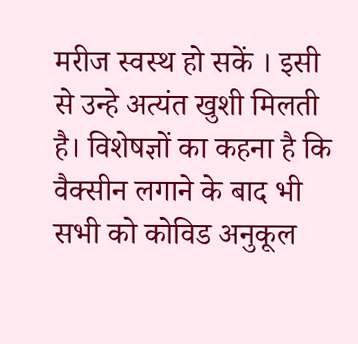मरीज स्वस्थ हो सकें । इसी से उन्हे अत्यंत खुशी मिलती है। विशेषज्ञों का कहना है कि वैक्सीन लगाने के बाद भी सभी को कोविड अनुकूल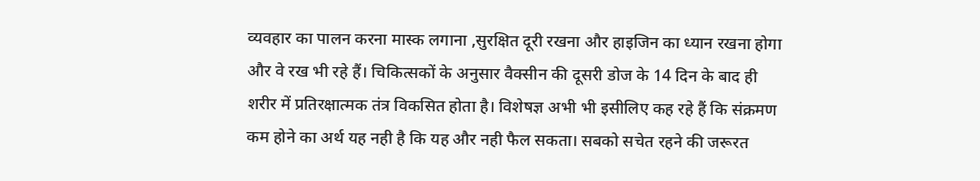व्यवहार का पालन करना मास्क लगाना ,सुरक्षित दूरी रखना और हाइजिन का ध्यान रखना होगा और वे रख भी रहे हैं। चिकित्सकों के अनुसार वैक्सीन की दूसरी डोज के 14 दिन के बाद ही शरीर में प्रतिरक्षात्मक तंत्र विकसित होता है। विशेषज्ञ अभी भी इसीलिए कह रहे हैं कि संक्रमण कम होने का अर्थ यह नही है कि यह और नही फैल सकता। सबको सचेत रहने की जरूरत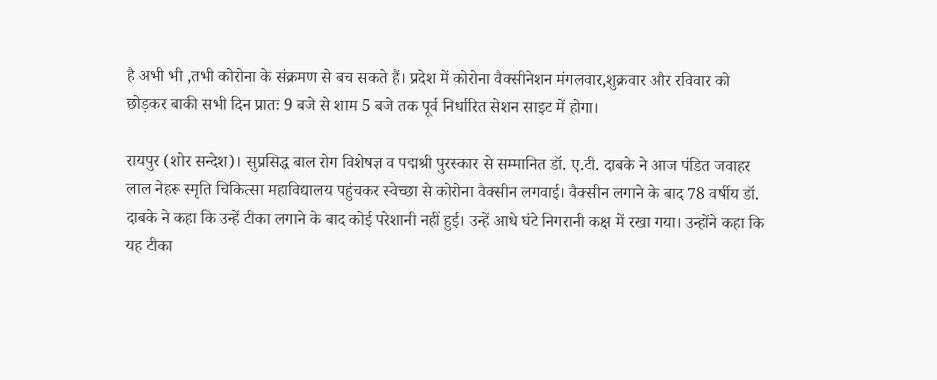है अभी भी ,तभी कोरोना के संक्रमण से बच सकते हैं। प्रदेश में कोरोना वैक्सीनेशन मंगलवार,शुक्रवार और रविवार को छोड़कर बाकी सभी दिन प्रातः 9 बजे से शाम 5 बजे तक पूर्व निर्धारित सेशन साइट में होगा।

रायपुर (शोर सन्देश)। सुप्रसिद्ध बाल रोग विशेषज्ञ व पद्मश्री पुरस्कार से सम्मानित डॉ. ए.टी. दाबके ने आज पंडित जवाहर लाल नेहरू स्मृति चिकित्सा महाविद्यालय पहुंचकर स्वेच्छा से कोरोना वैक्सीन लगवाई। वैक्सीन लगाने के बाद 78 वर्षीय डॉ. दाबके ने कहा कि उन्हें टीका लगाने के बाद कोई परेशानी नहीं हुई। उन्हें आधे घंटे निगरानी कक्ष में रखा गया। उन्होंने कहा कि यह टीका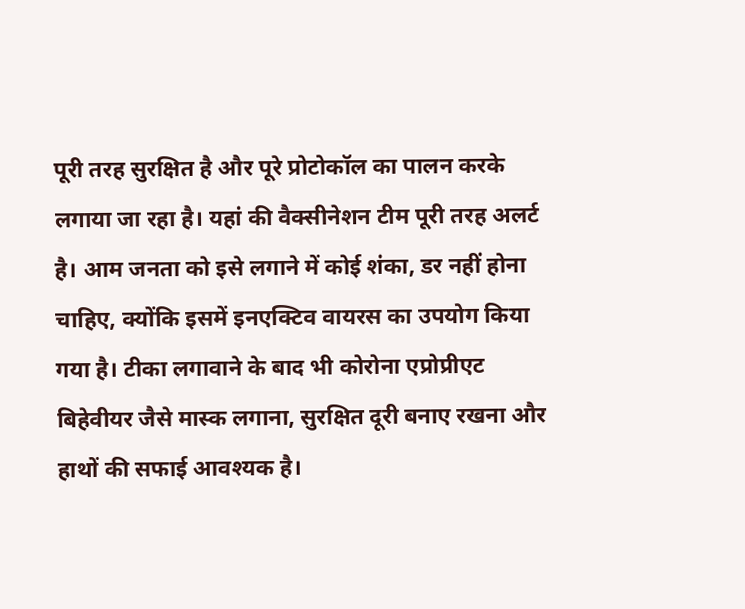पूरी तरह सुरक्षित है और पूरे प्रोटोकॉल का पालन करके लगाया जा रहा है। यहां की वैक्सीनेशन टीम पूरी तरह अलर्ट है। आम जनता को इसे लगाने में कोई शंका, डर नहीं होना चाहिए, क्योंकि इसमें इनएक्टिव वायरस का उपयोग किया गया है। टीका लगावाने के बाद भी कोरोना एप्रोप्रीएट बिहेवीयर जैसे मास्क लगाना, सुरक्षित दूरी बनाए रखना और हाथों की सफाई आवश्यक है।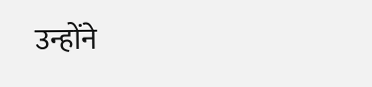उन्होंने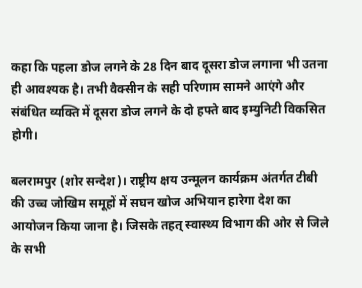कहा कि पहला डोज लगने के 28 दिन बाद दूसरा डोज लगाना भी उतना ही आवश्यक है। तभी वैक्सीन के सही परिणाम सामने आएंगे और संबंधित व्यक्ति में दूसरा डोज लगने के दो हफ्ते बाद इम्युनिटी विकसित होगी।

बलरामपुर (शोर सन्देश)। राष्ट्रीय क्षय उन्मूलन कार्यक्रम अंतर्गत टीबी की उच्च जोखिम समूहों में सघन खोज अभियान हारेगा देश का आयोजन किया जाना है। जिसके तहत् स्वास्थ्य विभाग की ओर से जिले के सभी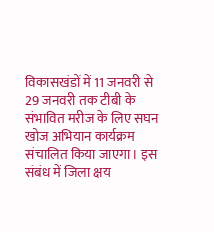विकासखंडों में 11 जनवरी से 29 जनवरी तक टीबी के संभावित मरीज के लिए सघन खोज अभियान कार्यक्रम संचालित किया जाएगा। इस संबंध में जिला क्षय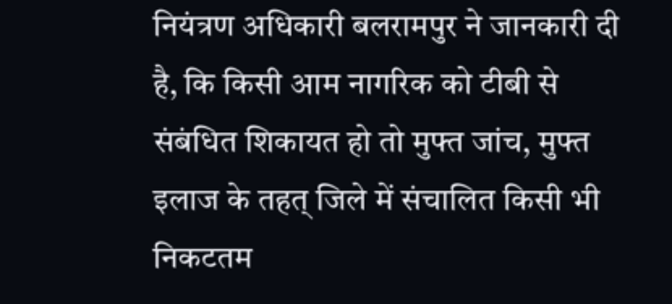नियंत्रण अधिकारी बलरामपुर ने जानकारी दी है, कि किसी आम नागरिक को टीबी से संबंधित शिकायत हो तो मुफ्त जांच, मुफ्त इलाज के तहत् जिले में संचालित किसी भी निकटतम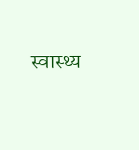स्वास्थ्य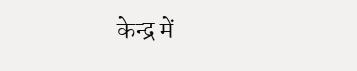केन्द्र में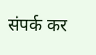संपर्क कर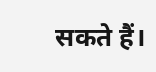सकते हैं।